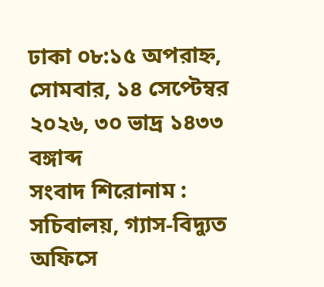ঢাকা ০৮:১৫ অপরাহ্ন, সোমবার, ১৪ সেপ্টেম্বর ২০২৬, ৩০ ভাদ্র ১৪৩৩ বঙ্গাব্দ
সংবাদ শিরোনাম :
সচিবালয়, গ্যাস-বিদ্যুত অফিসে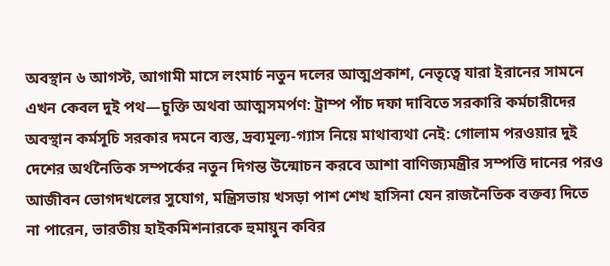অবস্থান ৬ আগস্ট, আগামী মাসে লংমার্চ নতুন দলের আত্মপ্রকাশ, নেতৃত্বে যারা ইরানের সামনে এখন কেবল দুই পথ—চুক্তি অথবা আত্মসমর্পণ: ট্রাম্প পাঁচ দফা দাবিতে সরকারি কর্মচারীদের অবস্থান কর্মসূচি সরকার দমনে ব্যস্ত, দ্রব্যমূল্য-গ্যাস নিয়ে মাথাব্যথা নেই: গোলাম পরওয়ার দুই দেশের অর্থনৈতিক সম্পর্কের নতুন দিগন্ত উন্মোচন করবে আশা বাণিজ্যমন্ত্রীর সম্পত্তি দানের পরও আজীবন ভোগদখলের সুযোগ, মন্ত্রিসভায় খসড়া পাশ শেখ হাসিনা যেন রাজনৈতিক বক্তব্য দিতে না পারেন, ভারতীয় হাইকমিশনারকে হুমায়ুন কবির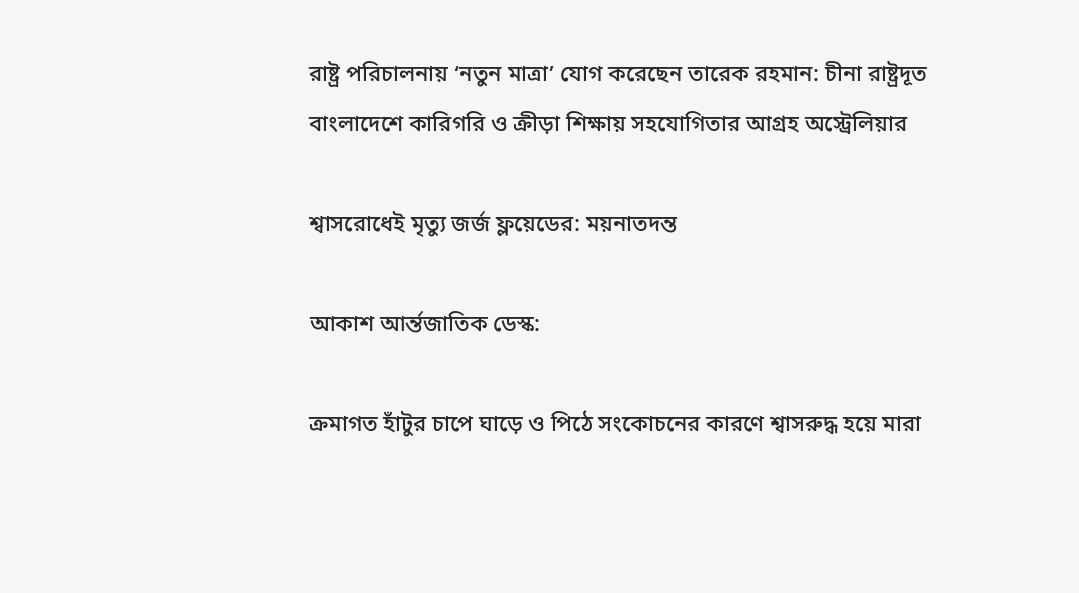রাষ্ট্র পরিচালনায় ‘নতুন মাত্রা’ যোগ করেছেন তারেক রহমান: চীনা রাষ্ট্রদূত বাংলাদেশে কারিগরি ও ক্রীড়া শিক্ষায় সহযোগিতার আগ্রহ অস্ট্রেলিয়ার

শ্বাসরোধেই মৃত্যু জর্জ ফ্লয়েডের: ময়নাতদন্ত

আকাশ আর্ন্তজাতিক ডেস্ক:

ক্রমাগত হাঁটুর চাপে ঘাড়ে ও পিঠে সংকোচনের কারণে শ্বাসরুদ্ধ হয়ে মারা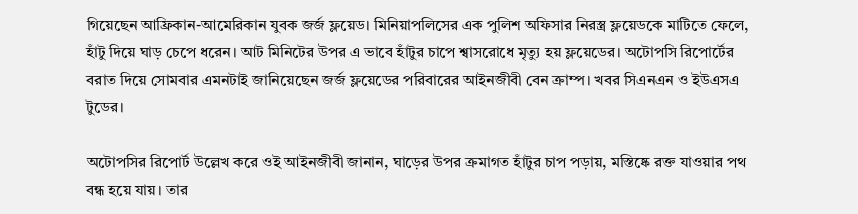গিয়েছেন আফ্রিকান-আমেরিকান যুবক জর্জ ফ্লয়েড। মিনিয়াপলিসের এক পুলিশ অফিসার নিরস্ত্র ফ্লয়েডকে মাটিতে ফেলে, হাঁটু দিয়ে ঘাড় চেপে ধরেন। আট মিনিটের উপর এ ভাবে হাঁটুর চাপে শ্বাসরোধে মৃত্যু হয় ফ্লয়েডের। অটোপসি রিপোর্টের বরাত দিয়ে সোমবার এমনটাই জানিয়েছেন জর্জ ফ্লয়েডের পরিবারের আইনজীবী বেন ক্রাম্প। খবর সিএনএন ও ইউএসএ টুডের।

অটোপসির রিপোর্ট উল্লেখ করে ওই আইনজীবী জানান, ঘাড়ের উপর ক্রমাগত হাঁটুর চাপ পড়ায়, মস্তিষ্কে রক্ত যাওয়ার পথ বন্ধ হয়ে যায়। তার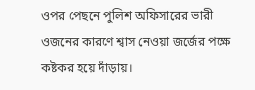ওপর পেছনে পুলিশ অফিসারের ভারী ওজনের কারণে শ্বাস নেওয়া জর্জের পক্ষে কষ্টকর হয়ে দাঁড়ায়।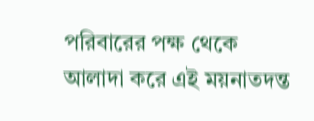পরিবারের পক্ষ থেকে আলাদা করে এই ময়নাতদন্ত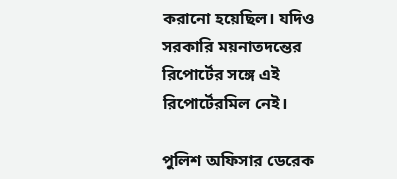করানো হয়েছিল। যদিও সরকারি ময়নাতদন্তের রিপোর্টের সঙ্গে এই রিপোর্টেরমিল নেই।

পুলিশ অফিসার ডেরেক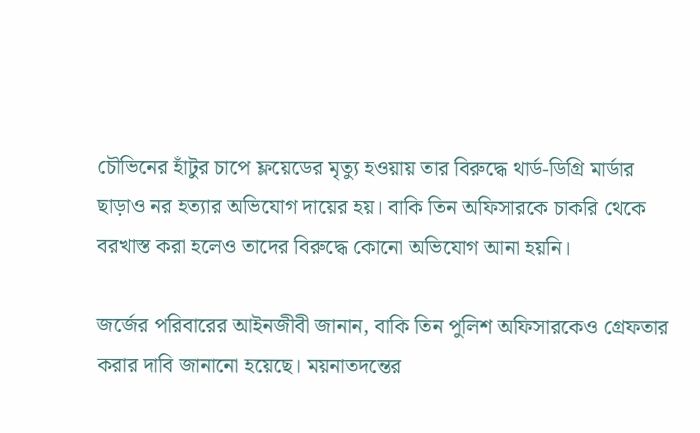চৌভিনের হাঁটুর চাপে ফ্লয়েডের মৃত্যু হওয়ায় তার বিরুদ্ধে থার্ড-ডিগ্রি মার্ডার ছাড়াও নর হত্যার অভিযোগ দায়ের হয়। বাকি তিন অফিসারকে চাকরি থেকে বরখাস্ত করা হলেও তাদের বিরুদ্ধে কোনো অভিযোগ আনা হয়নি।

জর্জের পরিবারের আইনজীবী জানান, বাকি তিন পুলিশ অফিসারকেও গ্রেফতার করার দাবি জানানো হয়েছে। ময়নাতদন্তের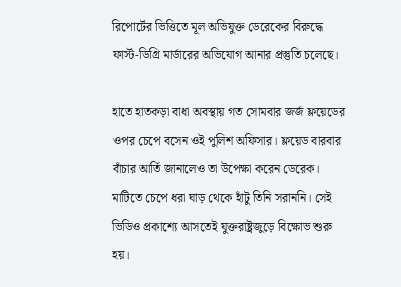রিপোর্টের ভিত্তিতে মূল অভিযুক্ত ডেরেকের বিরুদ্ধে ফার্স্ট-ডিগ্রি মার্ডারের অভিযোগ আনার প্রস্তুতি চলেছে।

হাতে হাতকড়া বাধা অবস্থায় গত সোমবার জর্জ ফ্লয়েডের ওপর চেপে বসেন ওই পুলিশ অফিসার। ফ্লয়েড বারবার বাঁচার আর্তি জানালেও তা উপেক্ষা করেন ডেরেক। মাটিতে চেপে ধরা ঘাড় থেকে হাঁটু তিনি সরাননি। সেই ভিডিও প্রকাশ্যে আসতেই যুক্তরাষ্ট্রজুড়ে বিক্ষোভ শুরু হয়।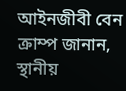আইনজীবী বেন ক্রাম্প জানান, স্থানীয়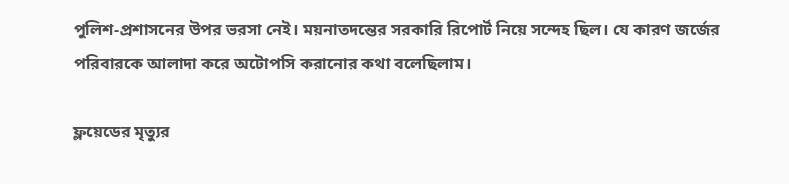পুলিশ-প্রশাসনের উপর ভরসা নেই। ময়নাতদন্তের সরকারি রিপোর্ট নিয়ে সন্দেহ ছিল। যে কারণ জর্জের পরিবারকে আলাদা করে অটোপসি করানোর কথা বলেছিলাম।

ফ্লয়েডের মৃত্যুর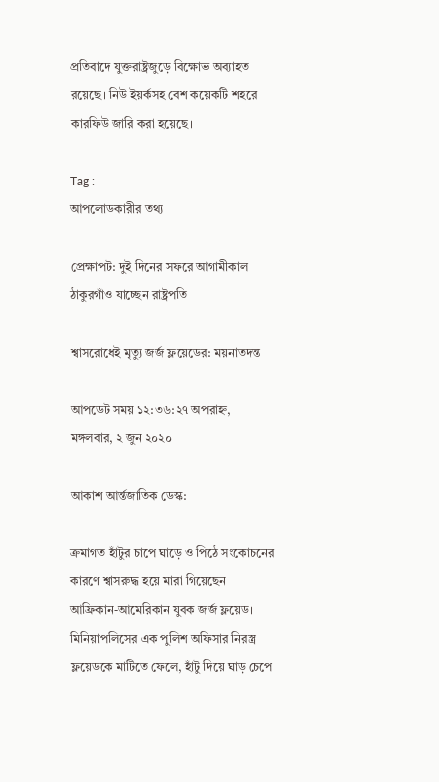প্রতিবাদে যুক্তরাষ্ট্রজুড়ে বিক্ষোভ অব্যাহত রয়েছে। নিউ ইয়র্কসহ বেশ কয়েকটি শহরে কারফিউ জারি করা হয়েছে।

Tag :
আপলোডকারীর তথ্য

প্রেক্ষাপট: দুই দিনের সফরে আগামীকাল ঠাকুরগাঁও যাচ্ছেন রাষ্ট্রপতি

শ্বাসরোধেই মৃত্যু জর্জ ফ্লয়েডের: ময়নাতদন্ত

আপডেট সময় ১২:৩৬:২৭ অপরাহ্ন, মঙ্গলবার, ২ জুন ২০২০

আকাশ আর্ন্তজাতিক ডেস্ক:

ক্রমাগত হাঁটুর চাপে ঘাড়ে ও পিঠে সংকোচনের কারণে শ্বাসরুদ্ধ হয়ে মারা গিয়েছেন আফ্রিকান-আমেরিকান যুবক জর্জ ফ্লয়েড। মিনিয়াপলিসের এক পুলিশ অফিসার নিরস্ত্র ফ্লয়েডকে মাটিতে ফেলে, হাঁটু দিয়ে ঘাড় চেপে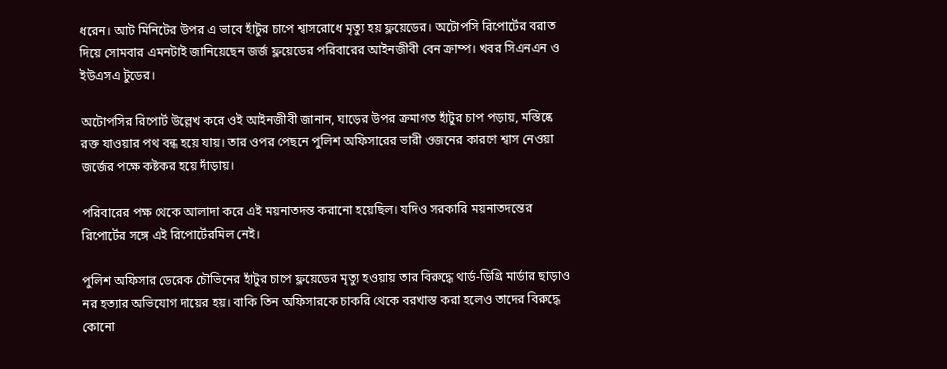ধরেন। আট মিনিটের উপর এ ভাবে হাঁটুর চাপে শ্বাসরোধে মৃত্যু হয় ফ্লয়েডের। অটোপসি রিপোর্টের বরাত দিয়ে সোমবার এমনটাই জানিয়েছেন জর্জ ফ্লয়েডের পরিবারের আইনজীবী বেন ক্রাম্প। খবর সিএনএন ও ইউএসএ টুডের।

অটোপসির রিপোর্ট উল্লেখ করে ওই আইনজীবী জানান, ঘাড়ের উপর ক্রমাগত হাঁটুর চাপ পড়ায়, মস্তিষ্কে রক্ত যাওয়ার পথ বন্ধ হয়ে যায়। তার ওপর পেছনে পুলিশ অফিসারের ভারী ওজনের কারণে শ্বাস নেওয়া জর্জের পক্ষে কষ্টকর হয়ে দাঁড়ায়।

পরিবারের পক্ষ থেকে আলাদা করে এই ময়নাতদন্ত করানো হয়েছিল। যদিও সরকারি ময়নাতদন্তের রিপোর্টের সঙ্গে এই রিপোর্টেরমিল নেই।

পুলিশ অফিসার ডেরেক চৌভিনের হাঁটুর চাপে ফ্লয়েডের মৃত্যু হওয়ায় তার বিরুদ্ধে থার্ড-ডিগ্রি মার্ডার ছাড়াও নর হত্যার অভিযোগ দায়ের হয়। বাকি তিন অফিসারকে চাকরি থেকে বরখাস্ত করা হলেও তাদের বিরুদ্ধে কোনো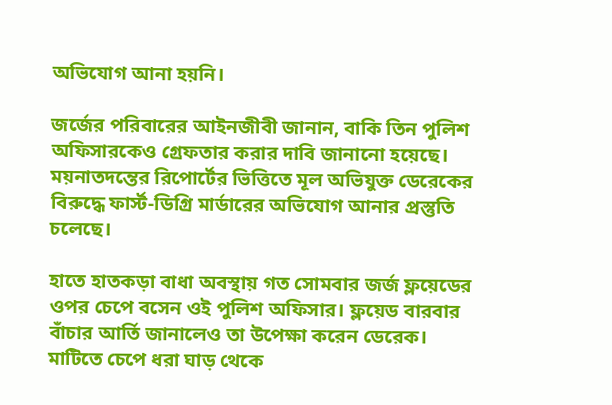অভিযোগ আনা হয়নি।

জর্জের পরিবারের আইনজীবী জানান, বাকি তিন পুলিশ অফিসারকেও গ্রেফতার করার দাবি জানানো হয়েছে। ময়নাতদন্তের রিপোর্টের ভিত্তিতে মূল অভিযুক্ত ডেরেকের বিরুদ্ধে ফার্স্ট-ডিগ্রি মার্ডারের অভিযোগ আনার প্রস্তুতি চলেছে।

হাতে হাতকড়া বাধা অবস্থায় গত সোমবার জর্জ ফ্লয়েডের ওপর চেপে বসেন ওই পুলিশ অফিসার। ফ্লয়েড বারবার বাঁচার আর্তি জানালেও তা উপেক্ষা করেন ডেরেক। মাটিতে চেপে ধরা ঘাড় থেকে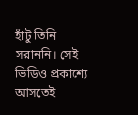হাঁটু তিনি সরাননি। সেই ভিডিও প্রকাশ্যে আসতেই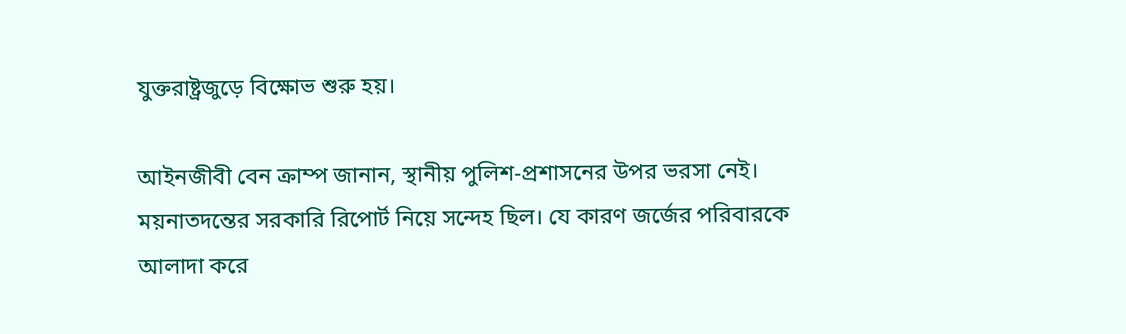যুক্তরাষ্ট্রজুড়ে বিক্ষোভ শুরু হয়।

আইনজীবী বেন ক্রাম্প জানান, স্থানীয় পুলিশ-প্রশাসনের উপর ভরসা নেই। ময়নাতদন্তের সরকারি রিপোর্ট নিয়ে সন্দেহ ছিল। যে কারণ জর্জের পরিবারকে আলাদা করে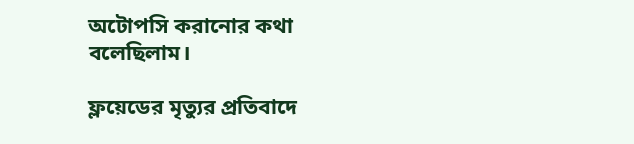অটোপসি করানোর কথা বলেছিলাম।

ফ্লয়েডের মৃত্যুর প্রতিবাদে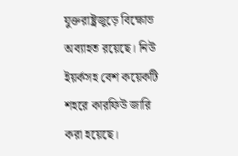যুক্তরাষ্ট্রজুড়ে বিক্ষোভ অব্যাহত রয়েছে। নিউ ইয়র্কসহ বেশ কয়েকটি শহরে কারফিউ জারি করা হয়েছে।